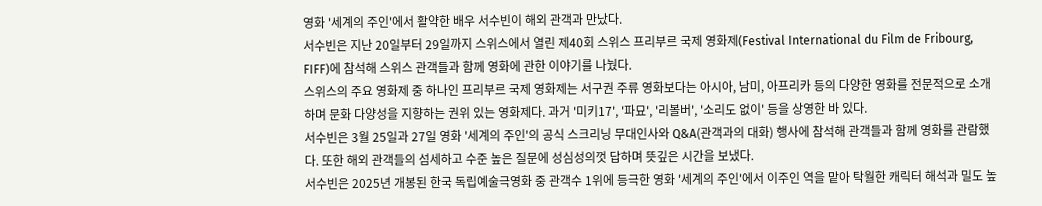영화 '세계의 주인'에서 활약한 배우 서수빈이 해외 관객과 만났다.
서수빈은 지난 20일부터 29일까지 스위스에서 열린 제40회 스위스 프리부르 국제 영화제(Festival International du Film de Fribourg, FIFF)에 참석해 스위스 관객들과 함께 영화에 관한 이야기를 나눴다.
스위스의 주요 영화제 중 하나인 프리부르 국제 영화제는 서구권 주류 영화보다는 아시아, 남미, 아프리카 등의 다양한 영화를 전문적으로 소개하며 문화 다양성을 지향하는 권위 있는 영화제다. 과거 '미키17', '파묘', '리볼버', '소리도 없이' 등을 상영한 바 있다.
서수빈은 3월 25일과 27일 영화 '세계의 주인'의 공식 스크리닝 무대인사와 Q&A(관객과의 대화) 행사에 참석해 관객들과 함께 영화를 관람했다. 또한 해외 관객들의 섬세하고 수준 높은 질문에 성심성의껏 답하며 뜻깊은 시간을 보냈다.
서수빈은 2025년 개봉된 한국 독립예술극영화 중 관객수 1위에 등극한 영화 '세계의 주인'에서 이주인 역을 맡아 탁월한 캐릭터 해석과 밀도 높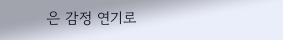은 감정 연기로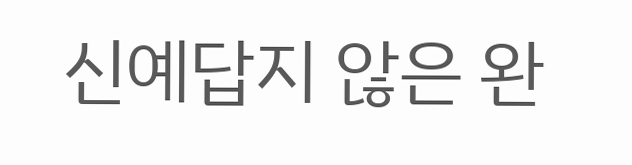신예답지 않은 완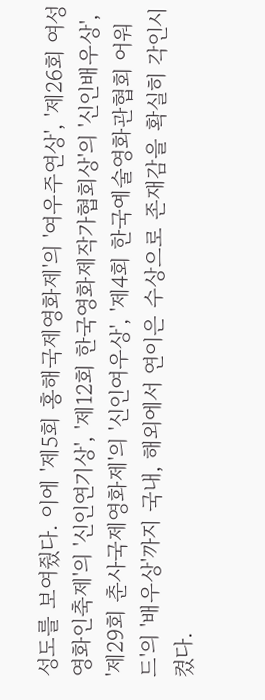성도를 보여줬다. 이에 '제5회 홍해국제영화제'의 '여우주연상', '제26회 여성영화인축제'의 '신인연기상', '제12회 한국영화제작가협회상'의 '신인배우상', '제29회 춘사국제영화제'의 '신인여우상', '제4회 한국예술영화관협회 어워드'의 '배우상'까지 국내, 해외에서 연이은 수상으로 존재감을 확실히 각인시켰다.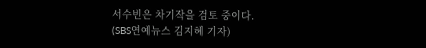서수빈은 차기작을 검토 중이다.
(SBS연예뉴스 김지혜 기자)